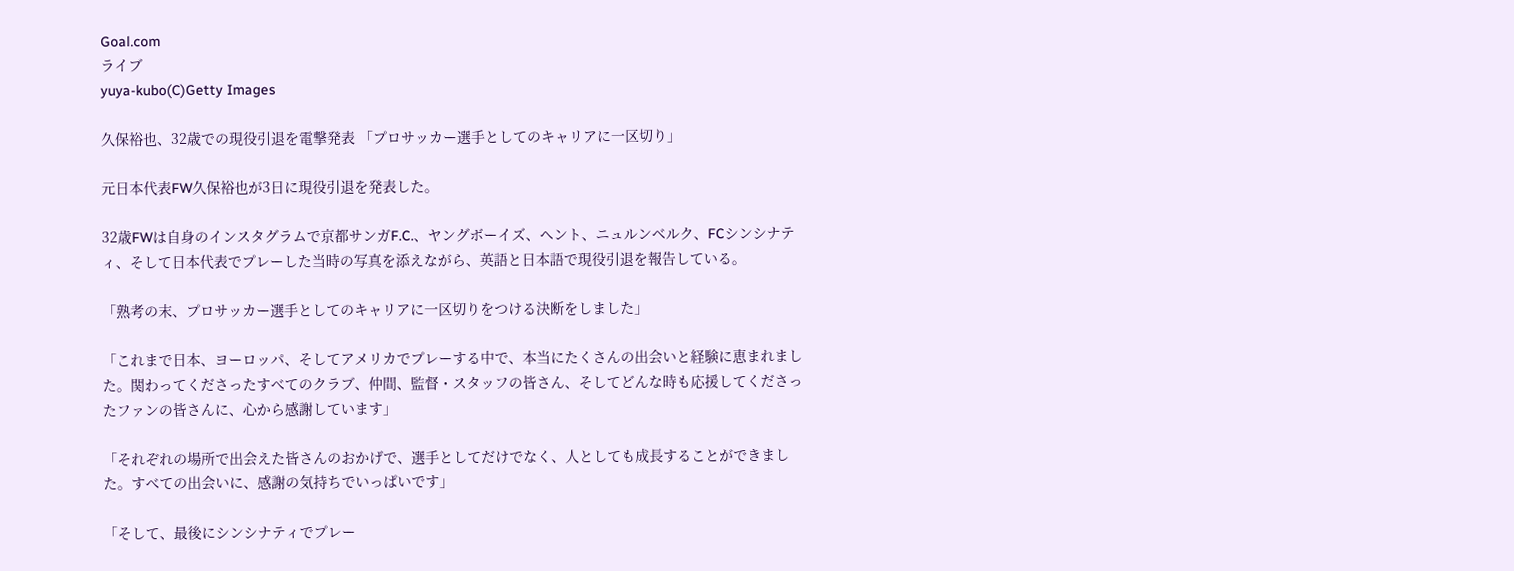Goal.com
ライブ
yuya-kubo(C)Getty Images

久保裕也、32歳での現役引退を電撃発表 「プロサッカー選手としてのキャリアに一区切り」

元日本代表FW久保裕也が3日に現役引退を発表した。

32歳FWは自身のインスタグラムで京都サンガF.C.、ヤングボーイズ、ヘント、ニュルンベルク、FCシンシナティ、そして日本代表でプレーした当時の写真を添えながら、英語と日本語で現役引退を報告している。

「熟考の末、プロサッカー選手としてのキャリアに一区切りをつける決断をしました」

「これまで日本、ヨーロッパ、そしてアメリカでプレーする中で、本当にたくさんの出会いと経験に恵まれました。関わってくださったすべてのクラブ、仲間、監督・スタッフの皆さん、そしてどんな時も応援してくださったファンの皆さんに、心から感謝しています」

「それぞれの場所で出会えた皆さんのおかげで、選手としてだけでなく、人としても成長することができました。すべての出会いに、感謝の気持ちでいっぱいです」

「そして、最後にシンシナティでプレー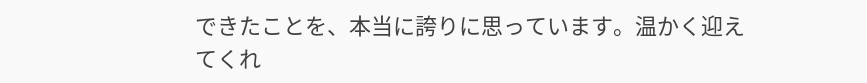できたことを、本当に誇りに思っています。温かく迎えてくれ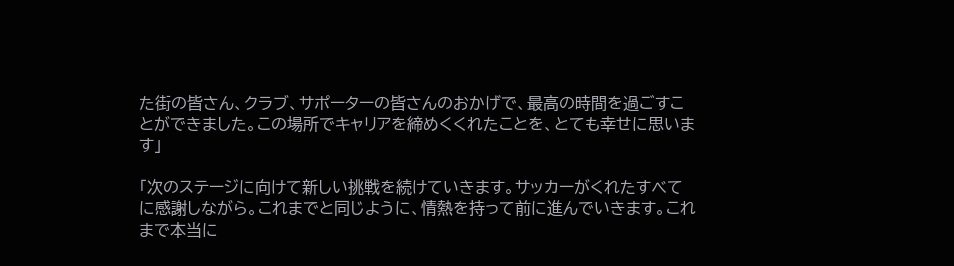た街の皆さん、クラブ、サポーターの皆さんのおかげで、最高の時間を過ごすことができました。この場所でキャリアを締めくくれたことを、とても幸せに思います」

「次のステージに向けて新しい挑戦を続けていきます。サッカーがくれたすべてに感謝しながら。これまでと同じように、情熱を持って前に進んでいきます。これまで本当に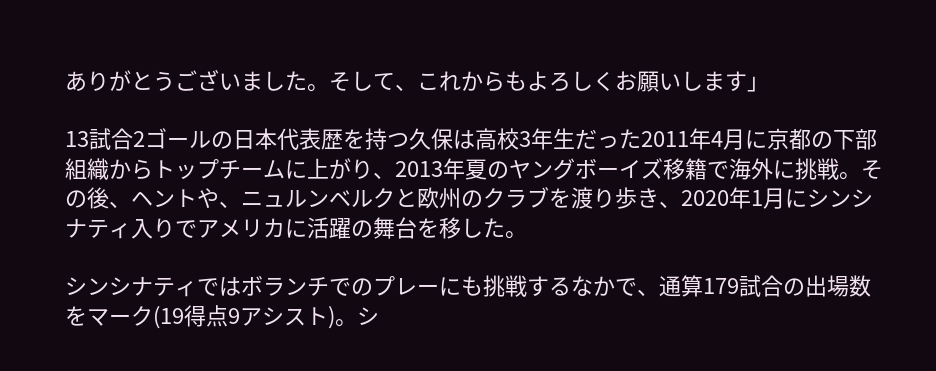ありがとうございました。そして、これからもよろしくお願いします」

13試合2ゴールの日本代表歴を持つ久保は高校3年生だった2011年4月に京都の下部組織からトップチームに上がり、2013年夏のヤングボーイズ移籍で海外に挑戦。その後、ヘントや、ニュルンベルクと欧州のクラブを渡り歩き、2020年1月にシンシナティ入りでアメリカに活躍の舞台を移した。

シンシナティではボランチでのプレーにも挑戦するなかで、通算179試合の出場数をマーク(19得点9アシスト)。シ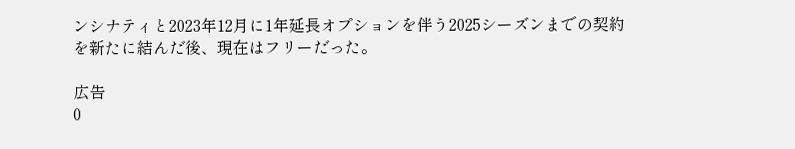ンシナティと2023年12月に1年延長オプションを伴う2025シーズンまでの契約を新たに結んだ後、現在はフリーだった。

広告
0